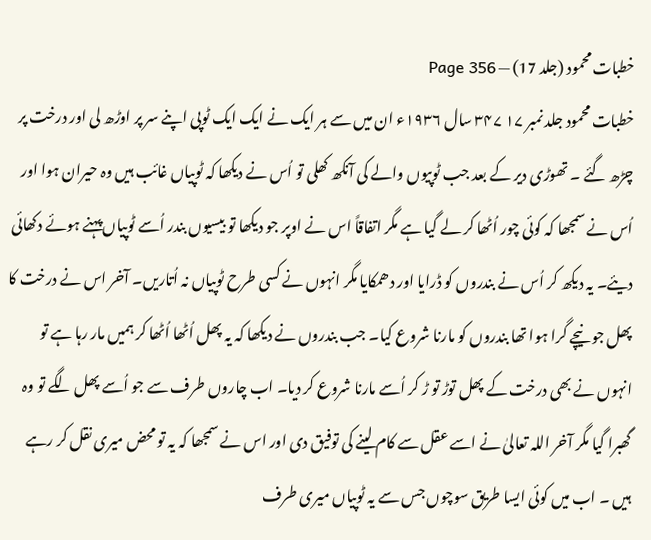خطبات محمود (جلد 17) — Page 356
خطبات محمود جلد نمبر ۱۷ ۳۴۷ سال ۱۹۳۶ء ان میں سے ہر ایک نے ایک ایک ٹوپی اپنے سر پر اوڑھ لی اور درخت پر چڑھ گئے ۔ تھوڑی دیر کے بعد جب ٹوپیوں والے کی آنکھ کھلی تو اُس نے دیکھا کہ ٹوپیاں غائب ہیں وہ حیران ہوا اور اُس نے سمجھا کہ کوئی چور اُٹھا کر لے گیا ہے مگر اتفاقاً اس نے اوپر جو دیکھا تو بیسیوں بندر اُسے ٹوپیاں پہنے ہوئے دکھائی دیئے۔ یہ دیکھ کر اُس نے بندروں کو ڈرایا اور دھمکایا مگر انہوں نے کسی طرح ٹوپیاں نہ اُتاریں۔ آخر اس نے درخت کا پھل جو نیچے گرا ہوا تھا بندروں کو مارنا شروع کیا۔ جب بندروں نے دیکھا کہ یہ پھل اُٹھا اُٹھا کر ہمیں مار رہا ہے تو انہوں نے بھی درخت کے پھل توڑ تو ڑ کر اُسے مارنا شروع کر دیا۔ اب چاروں طرف سے جو اُسے پھل لگے تو وہ گھبرا گیا مگر آخر اللہ تعالیٰ نے اسے عقل سے کام لینے کی توفیق دی اور اس نے سمجھا کہ یہ تو محض میری نقل کر رہے ہیں ۔ اب میں کوئی ایسا طریق سوچوں جس سے یہ ٹوپیاں میری طرف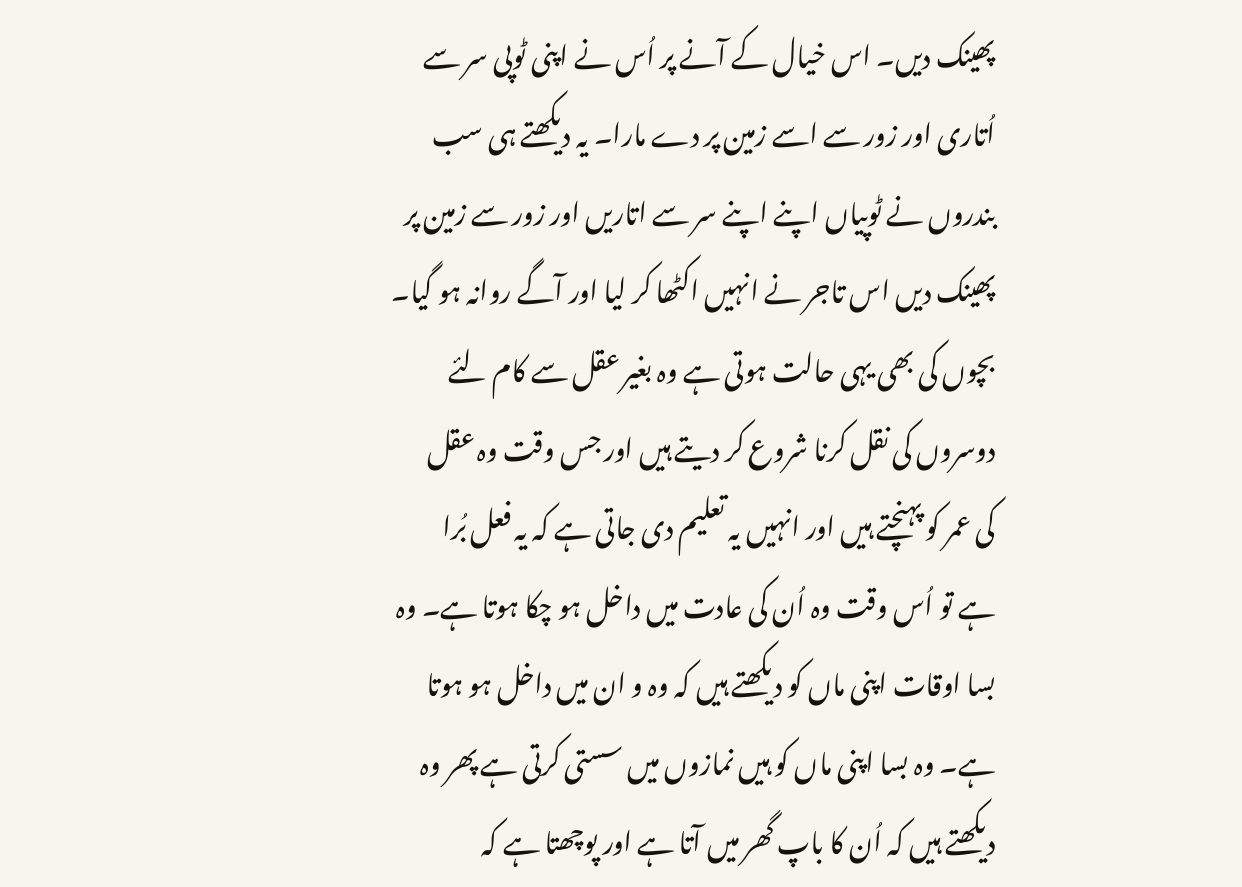پھینک دیں۔ اس خیال کے آنے پر اُس نے اپنی ٹوپی سر سے اُتاری اور زور سے اسے زمین پر دے مارا۔ یہ دیکھتے ہی سب بندروں نے ٹوپیاں اپنے اپنے سر سے اتاریں اور زور سے زمین پر پھینک دیں اس تاجر نے انہیں اکٹھا کر لیا اور آگے روانہ ہو گیا۔ بچوں کی بھی یہی حالت ہوتی ہے وہ بغیر عقل سے کام لئے دوسروں کی نقل کرنا شروع کر دیتے ہیں اور جس وقت وہ عقل کی عمر کو پہنچتے ہیں اور انہیں یہ تعلیم دی جاتی ہے کہ یہ فعل بُرا ہے تو اُس وقت وہ اُن کی عادت میں داخل ہو چکا ہوتا ہے۔ وہ بسا اوقات اپنی ماں کو دیکھتے ہیں کہ وہ و ان میں داخل ہو ہوتا ہے۔ وہ بسا اپنی ماں کو ہیں نمازوں میں سستی کرتی ہے پھر وہ دیکھتے ہیں کہ اُن کا باپ گھر میں آتا ہے اور پوچھتا ہے کہ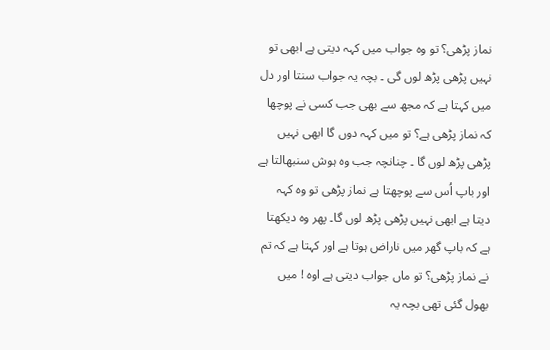نماز پڑھی؟ تو وہ جواب میں کہہ دیتی ہے ابھی تو نہیں پڑھی پڑھ لوں گی ۔ بچہ یہ جواب سنتا اور دل میں کہتا ہے کہ مجھ سے بھی جب کسی نے پوچھا کہ نماز پڑھی ہے؟ تو میں کہہ دوں گا ابھی نہیں پڑھی پڑھ لوں گا ۔ چنانچہ جب وہ ہوش سنبھالتا ہے اور باپ اُس سے پوچھتا ہے نماز پڑھی تو وہ کہہ دیتا ہے ابھی نہیں پڑھی پڑھ لوں گا۔ پھر وہ دیکھتا ہے کہ باپ گھر میں ناراض ہوتا ہے اور کہتا ہے کہ تم نے نماز پڑھی؟ تو ماں جواب دیتی ہے اوہ ! میں بھول گئی تھی بچہ یہ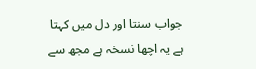جواب سنتا اور دل میں کہتا ہے یہ اچھا نسخہ ہے مجھ سے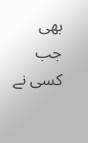بھی جب کسی نے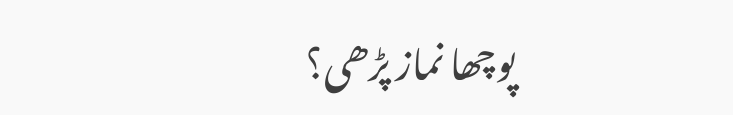پوچھا نماز پڑھی؟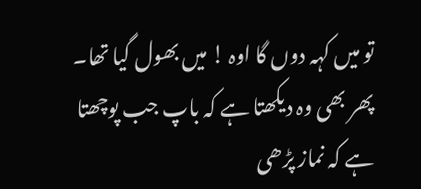تو میں کہہ دوں گا اوہ ! میں بھول گیا تھا۔ پھر بھی وہ دیکھتا ہے کہ باپ جب پوچھتا ہے کہ نماز پڑھی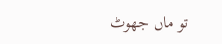تو ماں جھوٹ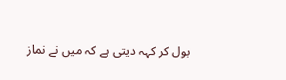بول کر کہہ دیتی ہے کہ میں نے نماز